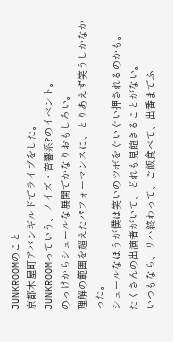JUNKROOMのこと
京都木屋町アバンギルドでライブをした。
JUNKROOMっていう、ノイズ・音響系?のイベント。
のっけからシュールな展開でかなりおもしろい。
理解の範囲を超えたパフォーマンスに、とりあえず笑うしかなかった。
シュールなほうが僕は笑いのツボをぐいぐい押されるのかも。
たくさんの出演者がいて、どれも見飽きることがない。
いつもなら、リハ終わって、ご飯食べて、出番までふ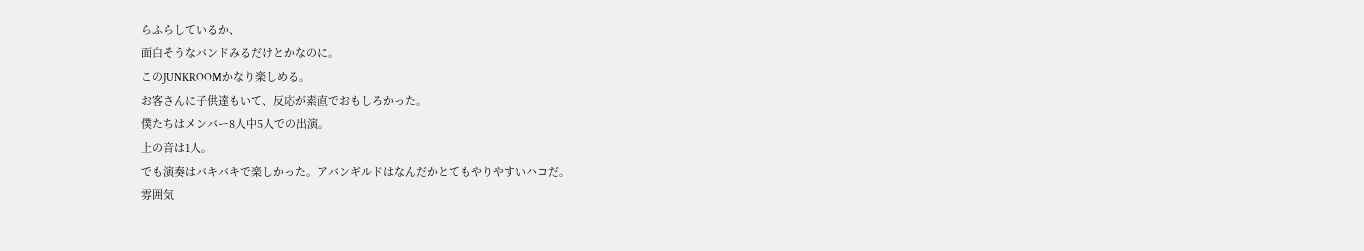らふらしているか、
面白そうなバンドみるだけとかなのに。
このJUNKROOMかなり楽しめる。
お客さんに子供達もいて、反応が素直でおもしろかった。
僕たちはメンバー8人中5人での出演。
上の音は1人。
でも演奏はバキバキで楽しかった。アバンギルドはなんだかとてもやりやすいハコだ。
雰囲気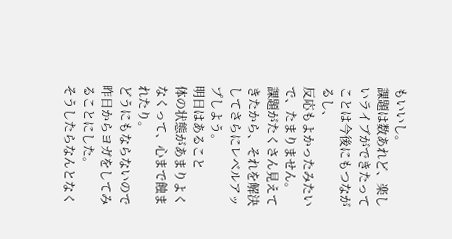もいいし。
課題は数あれど、楽しいライブができたってことは今後にもつながるし、
反応もよかったみたいで、たまりません。
課題がたくさん見えてきたから、それを解決してさらにレベルアップしよう。
明日はあること
体の状態があまりよくなくって、心まで蝕まれたり。
どうにもならないので昨日からヨガをしてみることにした。
そうしたらなんとなく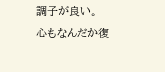調子が良い。
心もなんだか復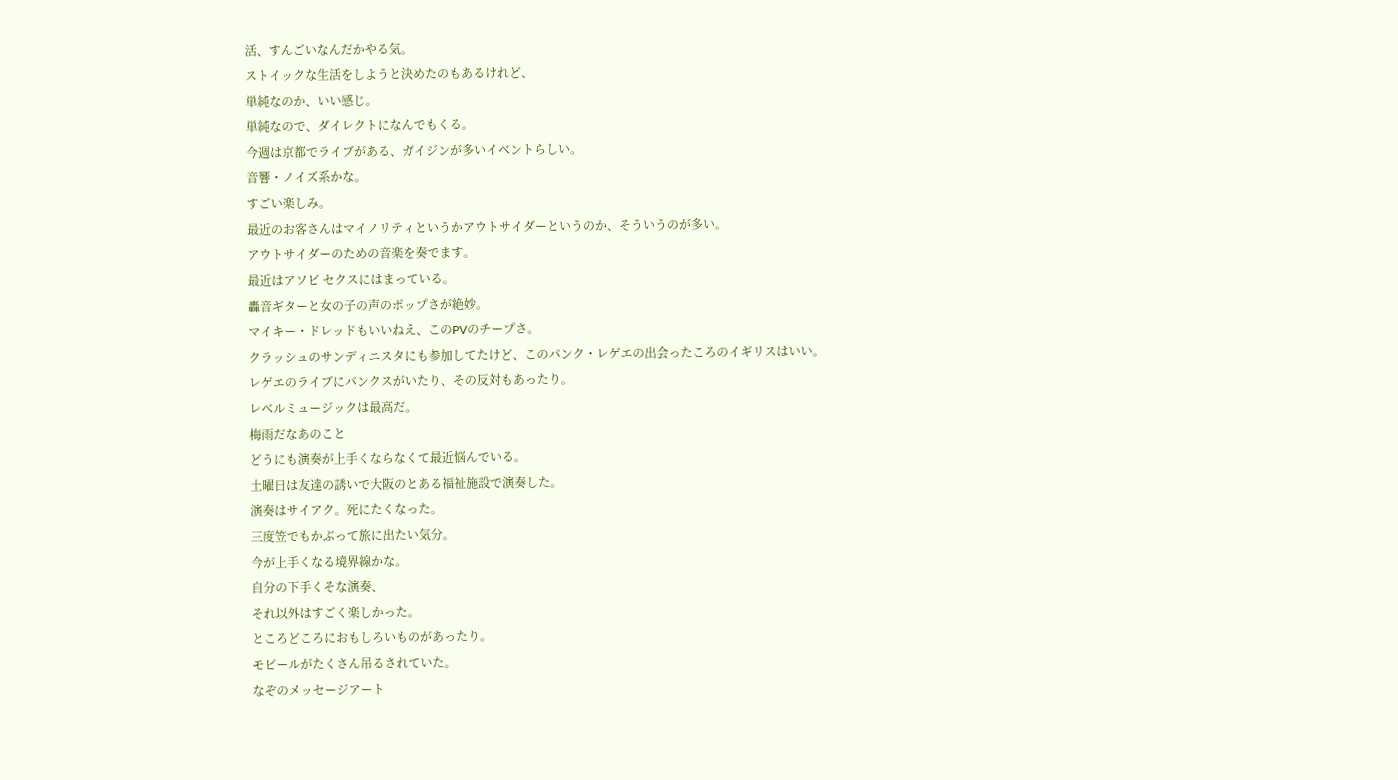活、すんごいなんだかやる気。
ストイックな生活をしようと決めたのもあるけれど、
単純なのか、いい感じ。
単純なので、ダイレクトになんでもくる。
今週は京都でライブがある、ガイジンが多いイベントらしい。
音響・ノイズ系かな。
すごい楽しみ。
最近のお客さんはマイノリティというかアウトサイダーというのか、そういうのが多い。
アウトサイダーのための音楽を奏でます。
最近はアソビ セクスにはまっている。
轟音ギターと女の子の声のポップさが絶妙。
マイキー・ドレッドもいいねえ、このPVのチープさ。
クラッシュのサンディニスタにも参加してたけど、このパンク・レゲエの出会ったころのイギリスはいい。
レゲエのライブにパンクスがいたり、その反対もあったり。
レベルミュージックは最高だ。
梅雨だなあのこと
どうにも演奏が上手くならなくて最近悩んでいる。
土曜日は友達の誘いで大阪のとある福祉施設で演奏した。
演奏はサイアク。死にたくなった。
三度笠でもかぶって旅に出たい気分。
今が上手くなる境界線かな。
自分の下手くそな演奏、
それ以外はすごく楽しかった。
ところどころにおもしろいものがあったり。
モビールがたくさん吊るされていた。
なぞのメッセージアート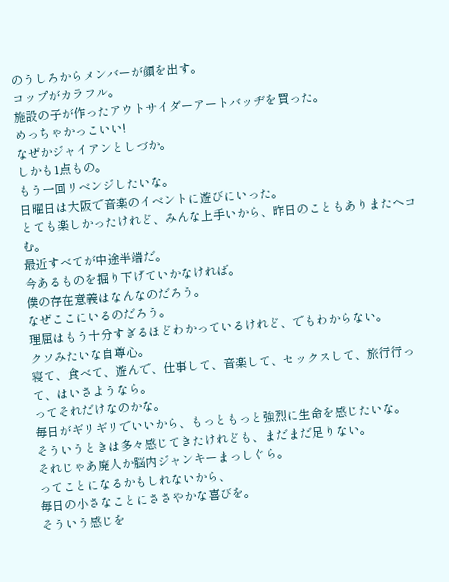のうしろからメンバーが顔を出す。
コップがカラフル。
施設の子が作ったアウトサイダーアートバッヂを買った。
めっちゃかっこいい!
なぜかジャイアンとしづか。
しかも1点もの。
もう一回リベンジしたいな。
日曜日は大阪で音楽のイベントに遊びにいった。
とても楽しかったけれど、みんな上手いから、昨日のこともありまたヘコむ。
最近すべてが中途半端だ。
今あるものを掘り下げていかなければ。
僕の存在意義はなんなのだろう。
なぜここにいるのだろう。
理屈はもう十分すぎるほどわかっているけれど、でもわからない。
クソみたいな自尊心。
寝て、食べて、遊んで、仕事して、音楽して、セックスして、旅行行って、はいさようなら。
ってそれだけなのかな。
毎日がギリギリでいいから、もっともっと強烈に生命を感じたいな。
そういうときは多々感じてきたけれども、まだまだ足りない。
それじゃあ廃人か脳内ジャンキーまっしぐら。
ってことになるかもしれないから、
毎日の小さなことにささやかな喜びを。
そういう感じを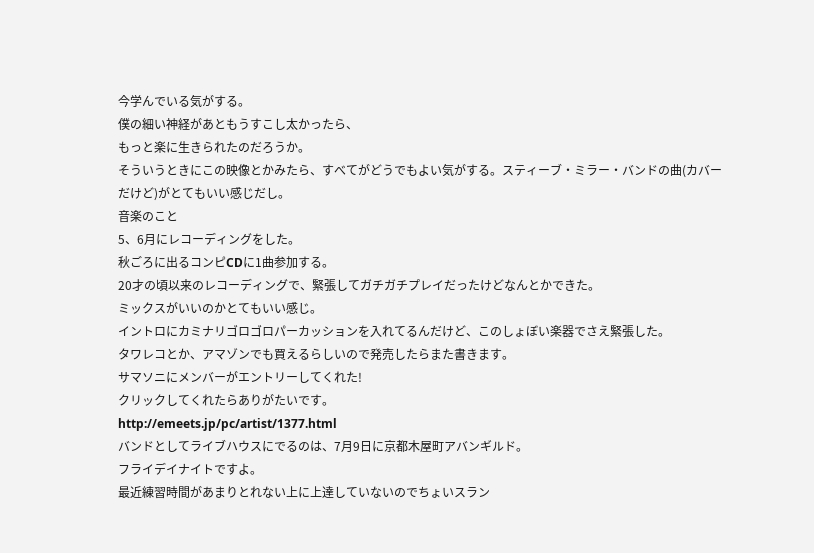今学んでいる気がする。
僕の細い神経があともうすこし太かったら、
もっと楽に生きられたのだろうか。
そういうときにこの映像とかみたら、すべてがどうでもよい気がする。スティーブ・ミラー・バンドの曲(カバーだけど)がとてもいい感じだし。
音楽のこと
5、6月にレコーディングをした。
秋ごろに出るコンピCDに1曲参加する。
20才の頃以来のレコーディングで、緊張してガチガチプレイだったけどなんとかできた。
ミックスがいいのかとてもいい感じ。
イントロにカミナリゴロゴロパーカッションを入れてるんだけど、このしょぼい楽器でさえ緊張した。
タワレコとか、アマゾンでも買えるらしいので発売したらまた書きます。
サマソニにメンバーがエントリーしてくれた!
クリックしてくれたらありがたいです。
http://emeets.jp/pc/artist/1377.html
バンドとしてライブハウスにでるのは、7月9日に京都木屋町アバンギルド。
フライデイナイトですよ。
最近練習時間があまりとれない上に上達していないのでちょいスラン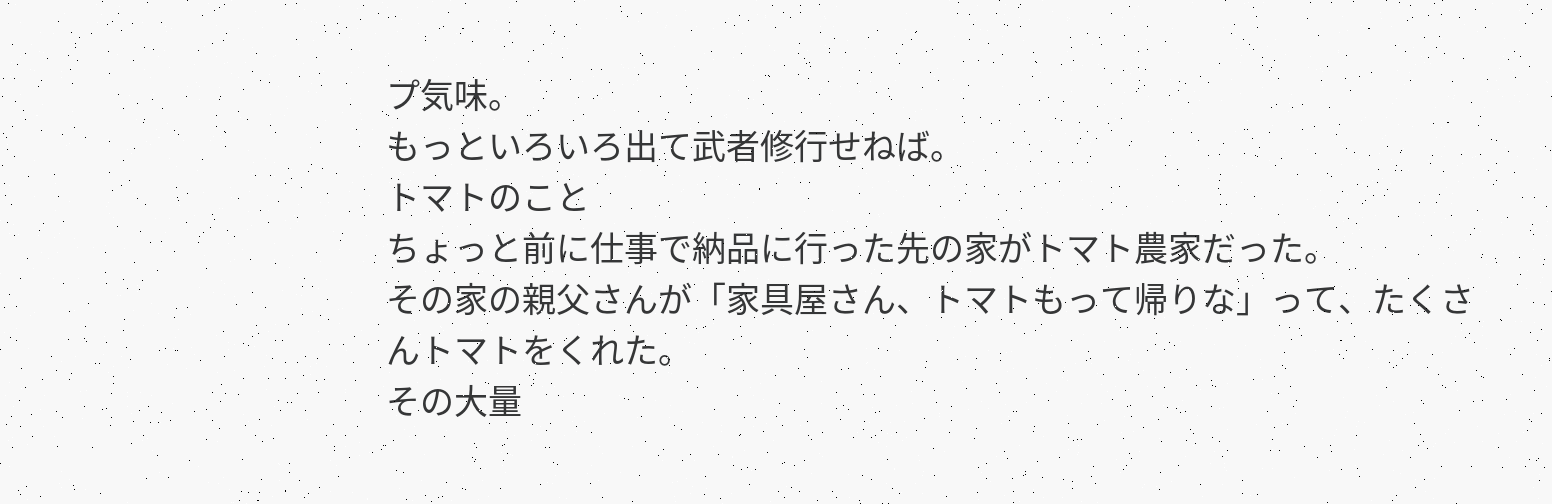プ気味。
もっといろいろ出て武者修行せねば。
トマトのこと
ちょっと前に仕事で納品に行った先の家がトマト農家だった。
その家の親父さんが「家具屋さん、トマトもって帰りな」って、たくさんトマトをくれた。
その大量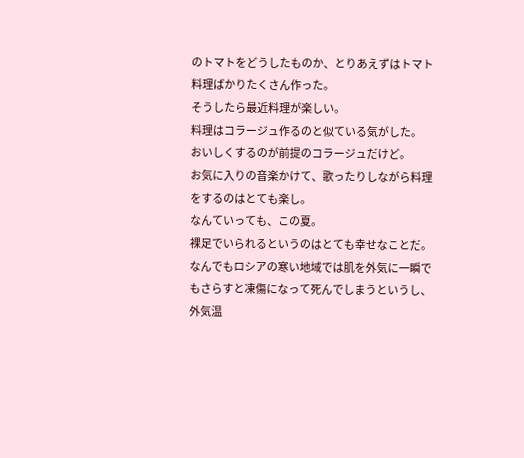のトマトをどうしたものか、とりあえずはトマト料理ばかりたくさん作った。
そうしたら最近料理が楽しい。
料理はコラージュ作るのと似ている気がした。
おいしくするのが前提のコラージュだけど。
お気に入りの音楽かけて、歌ったりしながら料理をするのはとても楽し。
なんていっても、この夏。
裸足でいられるというのはとても幸せなことだ。
なんでもロシアの寒い地域では肌を外気に一瞬でもさらすと凍傷になって死んでしまうというし、
外気温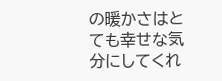の暖かさはとても幸せな気分にしてくれ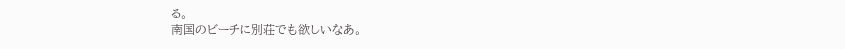る。
南国のビーチに別荘でも欲しいなあ。